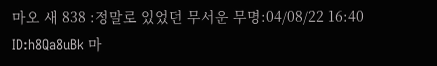마오 새 838 :정말로 있었던 무서운 무명:04/08/22 16:40 ID:h8Qa8uBk 마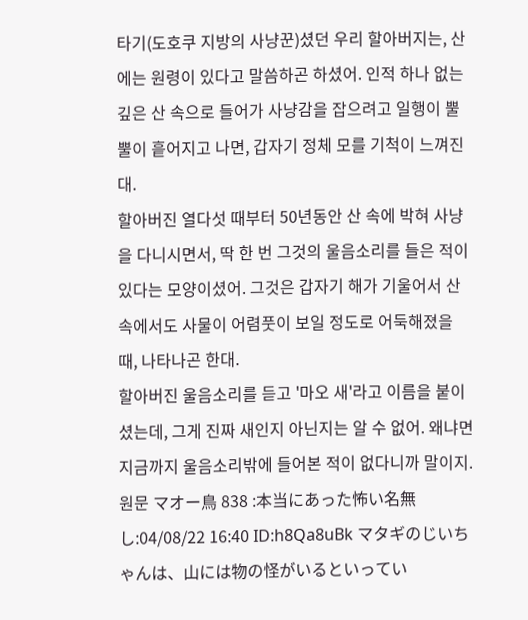타기(도호쿠 지방의 사냥꾼)셨던 우리 할아버지는, 산에는 원령이 있다고 말씀하곤 하셨어. 인적 하나 없는 깊은 산 속으로 들어가 사냥감을 잡으려고 일행이 뿔뿔이 흩어지고 나면, 갑자기 정체 모를 기척이 느껴진대.
할아버진 열다섯 때부터 50년동안 산 속에 박혀 사냥을 다니시면서, 딱 한 번 그것의 울음소리를 들은 적이 있다는 모양이셨어. 그것은 갑자기 해가 기울어서 산 속에서도 사물이 어렴풋이 보일 정도로 어둑해졌을 때, 나타나곤 한대.
할아버진 울음소리를 듣고 '마오 새'라고 이름을 붙이셨는데, 그게 진짜 새인지 아닌지는 알 수 없어. 왜냐면 지금까지 울음소리밖에 들어본 적이 없다니까 말이지.
원문 マオー鳥 838 :本当にあった怖い名無し:04/08/22 16:40 ID:h8Qa8uBk マタギのじいちゃんは、山には物の怪がいるといってい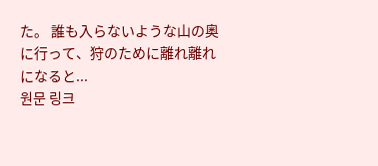た。 誰も入らないような山の奥に行って、狩のために離れ離れになると...
원문 링크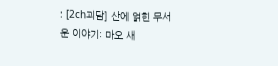: [2ch괴담] 산에 얽힌 무서운 이야기: 마오 새